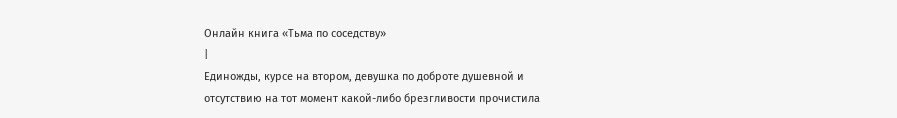Онлайн книга «Тьма по соседству»
|
Единожды, курсе на втором, девушка по доброте душевной и отсутствию на тот момент какой-либо брезгливости прочистила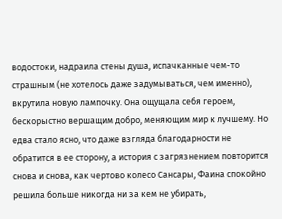водостоки, надраила стены душа, испачканные чем-то страшным (не хотелось даже задумываться, чем именно), вкрутила новую лампочку. Она ощущала себя героем, бескорыстно вершащим добро, меняющим мир к лучшему. Но едва стало ясно, что даже взгляда благодарности не обратится в ее сторону, а история с загрязнением повторится снова и снова, как чертово колесо Сансары, Фаина спокойно решила больше никогда ни за кем не убирать,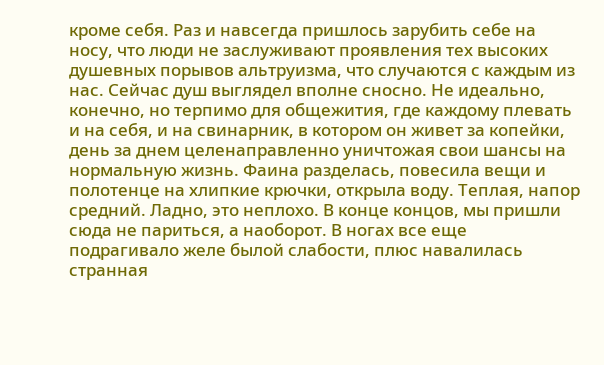кроме себя. Раз и навсегда пришлось зарубить себе на носу, что люди не заслуживают проявления тех высоких душевных порывов альтруизма, что случаются с каждым из нас. Сейчас душ выглядел вполне сносно. Не идеально, конечно, но терпимо для общежития, где каждому плевать и на себя, и на свинарник, в котором он живет за копейки, день за днем целенаправленно уничтожая свои шансы на нормальную жизнь. Фаина разделась, повесила вещи и полотенце на хлипкие крючки, открыла воду. Теплая, напор средний. Ладно, это неплохо. В конце концов, мы пришли сюда не париться, а наоборот. В ногах все еще подрагивало желе былой слабости, плюс навалилась странная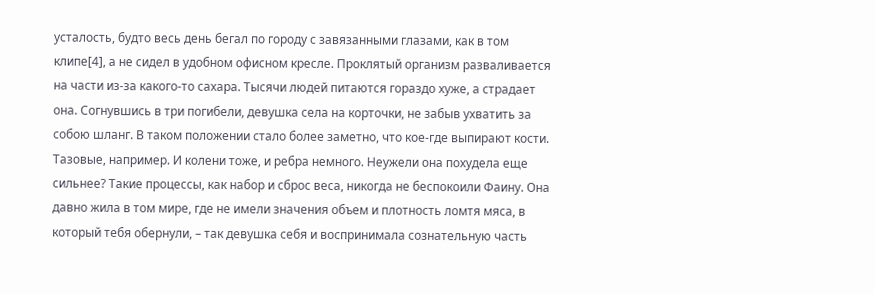усталость, будто весь день бегал по городу с завязанными глазами, как в том клипе[4], а не сидел в удобном офисном кресле. Проклятый организм разваливается на части из-за какого-то сахара. Тысячи людей питаются гораздо хуже, а страдает она. Согнувшись в три погибели, девушка села на корточки, не забыв ухватить за собою шланг. В таком положении стало более заметно, что кое-где выпирают кости. Тазовые, например. И колени тоже, и ребра немного. Неужели она похудела еще сильнее? Такие процессы, как набор и сброс веса, никогда не беспокоили Фаину. Она давно жила в том мире, где не имели значения объем и плотность ломтя мяса, в который тебя обернули, – так девушка себя и воспринимала сознательную часть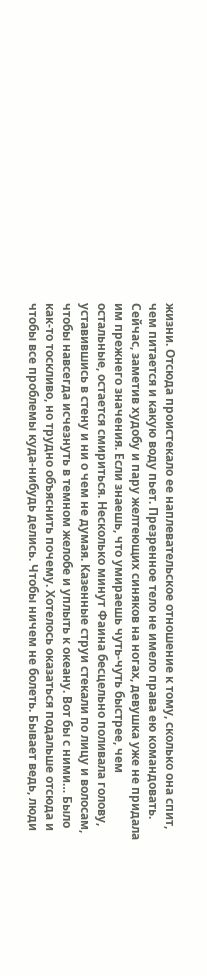жизни. Отсюда проистекало ее наплевательское отношение к тому, сколько она спит, чем питается и какую воду пьет. Презренное тело не имело права ею командовать. Сейчас, заметив худобу и пару желтеющих синяков на ногах, девушка уже не придала им прежнего значения. Если знаешь, что умираешь чуть-чуть быстрее, чем остальные, остается смириться. Несколько минут Фаина бесцельно поливала голову, уставившись в стену и ни о чем не думая. Казенные струи стекали по лицу и волосам, чтобы навсегда исчезнуть в темном желобе и уплыть к океану. Вот бы с ними… Было как-то тоскливо, но трудно объяснить почему. Хотелось оказаться подальше отсюда и чтобы все проблемы куда-нибудь делись. Чтобы ничем не болеть. Бывает ведь, люди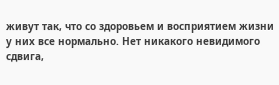живут так, что со здоровьем и восприятием жизни у них все нормально. Нет никакого невидимого сдвига,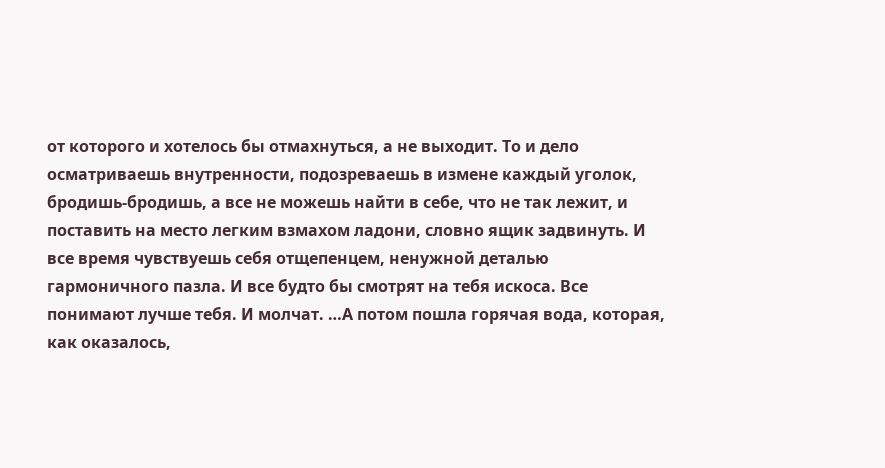от которого и хотелось бы отмахнуться, а не выходит. То и дело осматриваешь внутренности, подозреваешь в измене каждый уголок, бродишь-бродишь, а все не можешь найти в себе, что не так лежит, и поставить на место легким взмахом ладони, словно ящик задвинуть. И все время чувствуешь себя отщепенцем, ненужной деталью гармоничного пазла. И все будто бы смотрят на тебя искоса. Все понимают лучше тебя. И молчат. …А потом пошла горячая вода, которая, как оказалось,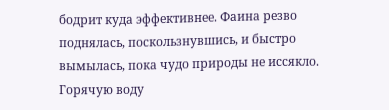бодрит куда эффективнее. Фаина резво поднялась, поскользнувшись, и быстро вымылась, пока чудо природы не иссякло. Горячую воду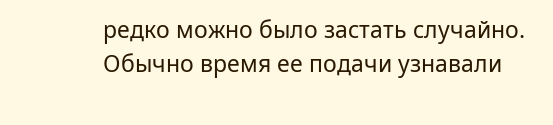редко можно было застать случайно. Обычно время ее подачи узнавали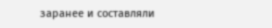заранее и составляли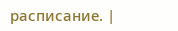расписание. |